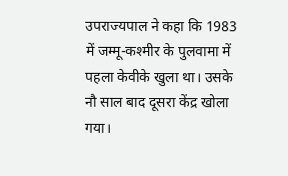उपराज्यपाल ने कहा कि 1983 में जम्मू-कश्मीर के पुलवामा में पहला केवीके खुला था। उसके नौ साल बाद दूसरा केंद्र खोला गया।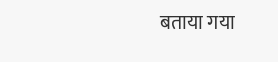बताया गया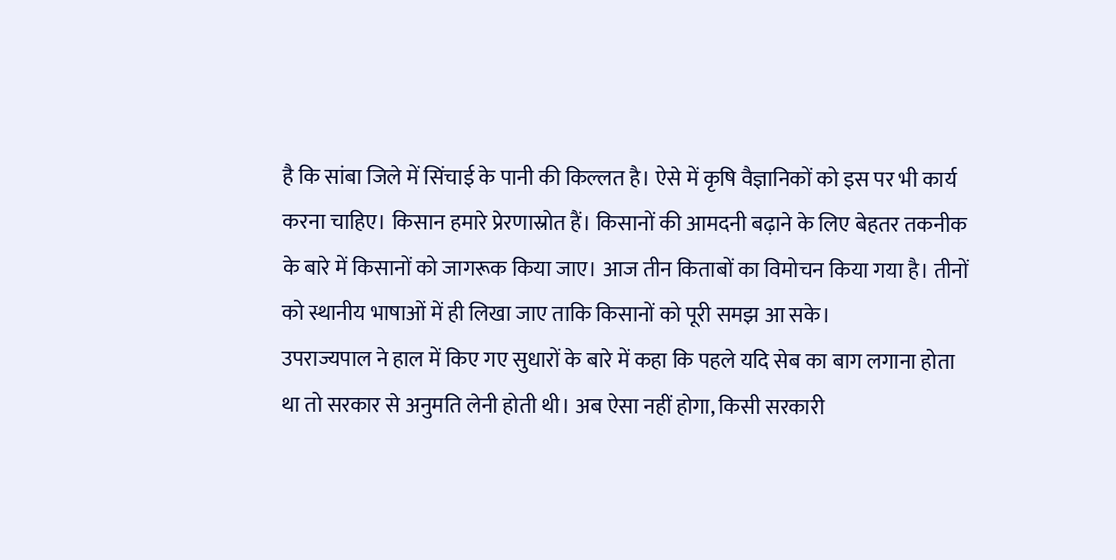है कि सांबा जिले में सिंचाई के पानी की किल्लत है। ऐसे में कृषि वैज्ञानिकों को इस पर भी कार्य करना चाहिए। किसान हमारे प्रेरणास्रोत हैं। किसानों की आमदनी बढ़ाने के लिए बेहतर तकनीक के बारे में किसानों को जागरूक किया जाए। आज तीन किताबों का विमोचन किया गया है। तीनों को स्थानीय भाषाओं में ही लिखा जाए ताकि किसानों को पूरी समझ आ सके।
उपराज्यपाल ने हाल में किए गए सुधारों के बारे में कहा कि पहले यदि सेब का बाग लगाना होता था तो सरकार से अनुमति लेनी होती थी। अब ऐसा नहीं होगा, किसी सरकारी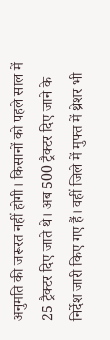अनुमति की जरूरत नहीं होगी। किसानों को पहले साल में 25 ट्रैक्टर दिए जाते थे। अब 500 ट्रैक्टर दिए जाने के निर्देश जारी किए गए हैं। वहीं जिले में मुफ्त में थ्रेशर भी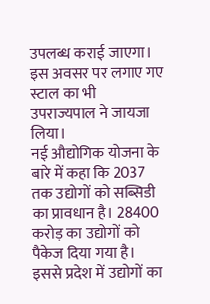उपलब्ध कराई जाएगा। इस अवसर पर लगाए गए स्टाल का भी उपराज्यपाल ने जायजा लिया।
नई औद्योगिक योजना के बारे में कहा कि 2037 तक उद्योगों को सब्सिडी का प्रावधान है। 28400 करोड़ का उद्योगों को पैकेज दिया गया है। इससे प्रदेश में उद्योगों का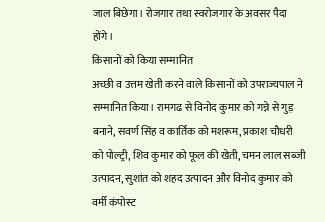जाल बिछेगा। रोजगार तथा स्वरोजगार के अवसर पैदा होंगे।
किसानों को किया सम्मानित
अच्छी व उत्तम खेती करने वाले किसानों को उपराज्यपाल ने सम्मानित किया। रामगढ से विनोद कुमार को गन्ने से गुड़ बनाने, सवर्ण सिंह व कार्तिक को मशरूम, प्रकाश चौधरी को पोल्ट्री, शिव कुमार को फूल की खेती, चमन लाल सब्जी उत्पादन, सुशांत को शहद उत्पादन और विनोद कुमार को वर्मी कंपोस्ट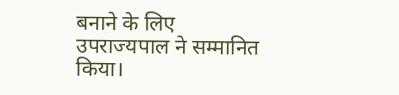बनाने के लिए उपराज्यपाल ने सम्मानित किया।